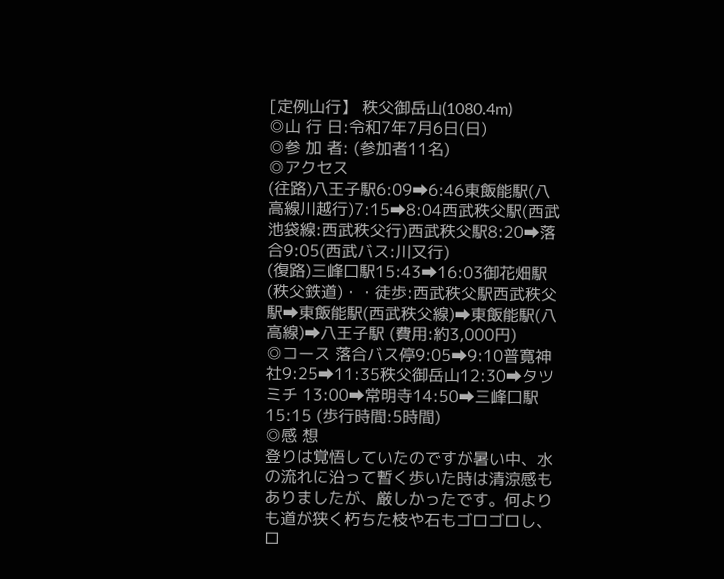[定例山行】 秩父御岳山(1080.4m)
◎山 行 日:令和7年7月6日(日)
◎参 加 者: (参加者11名)
◎アクセス
(往路)八王子駅6:09➡6:46東飯能駅(八高線川越行)7:15➡8:04西武秩父駅(西武池袋線:西武秩父行)西武秩父駅8:20➡落合9:05(西武バス:川又行)
(復路)三峰口駅15:43➡16:03御花畑駅(秩父鉄道)・・徒歩:西武秩父駅西武秩父駅➡東飯能駅(西武秩父線)➡東飯能駅(八高線)➡八王子駅 (費用:約3,000円)
◎コース 落合バス停9:05➡9:10普寛神社9:25➡11:35秩父御岳山12:30➡タツミチ 13:00➡常明寺14:50➡三峰口駅15:15 (歩行時間:5時間)
◎感 想
登りは覚悟していたのですが暑い中、水の流れに沿って暫く歩いた時は清涼感もありましたが、厳しかったです。何よりも道が狭く朽ちた枝や石もゴロゴロし、ロ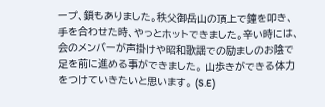ープ、鎖もありました。秩父御岳山の頂上で鐘を叩き、手を合わせた時、やっとホットできました。辛い時には、会のメンバーが声掛けや昭和歌謡での励ましのお陰で足を前に進める事ができました。 山歩きができる体力をつけていきたいと思います。 (S.E)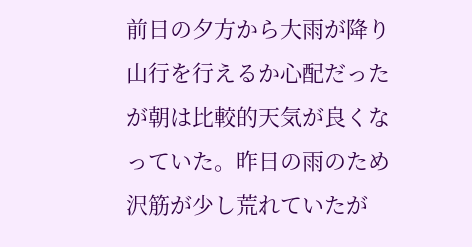前日の夕方から大雨が降り山行を行えるか心配だったが朝は比較的天気が良くなっていた。昨日の雨のため沢筋が少し荒れていたが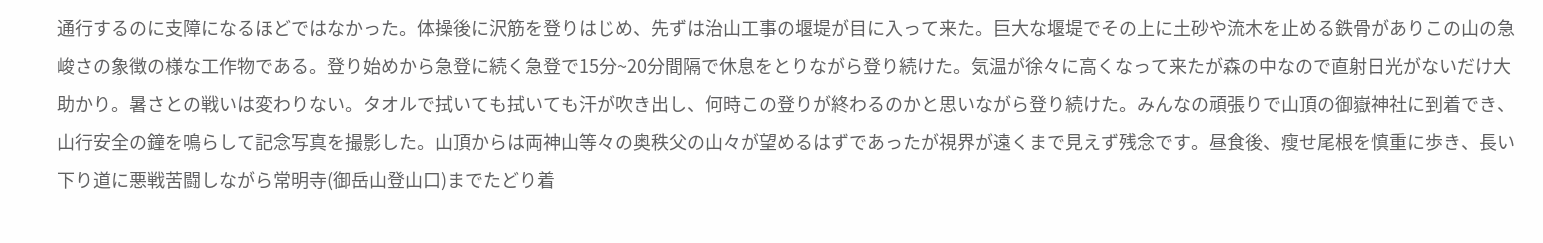通行するのに支障になるほどではなかった。体操後に沢筋を登りはじめ、先ずは治山工事の堰堤が目に入って来た。巨大な堰堤でその上に土砂や流木を止める鉄骨がありこの山の急峻さの象徴の様な工作物である。登り始めから急登に続く急登で15分~20分間隔で休息をとりながら登り続けた。気温が徐々に高くなって来たが森の中なので直射日光がないだけ大助かり。暑さとの戦いは変わりない。タオルで拭いても拭いても汗が吹き出し、何時この登りが終わるのかと思いながら登り続けた。みんなの頑張りで山頂の御嶽神社に到着でき、山行安全の鐘を鳴らして記念写真を撮影した。山頂からは両神山等々の奥秩父の山々が望めるはずであったが視界が遠くまで見えず残念です。昼食後、瘦せ尾根を慎重に歩き、長い下り道に悪戦苦闘しながら常明寺(御岳山登山口)までたどり着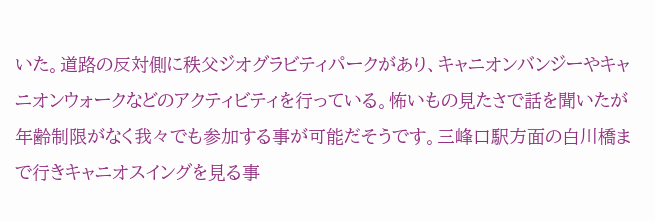いた。道路の反対側に秩父ジオグラビティパークがあり、キャニオンバンジーやキャニオンウォークなどのアクティビティを行っている。怖いもの見たさで話を聞いたが年齢制限がなく我々でも参加する事が可能だそうです。三峰口駅方面の白川橋まで行きキャニオスイングを見る事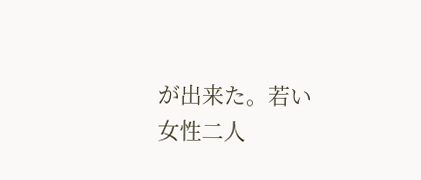が出来た。若い女性二人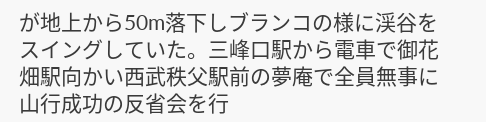が地上から50m落下しブランコの様に渓谷をスイングしていた。三峰口駅から電車で御花畑駅向かい西武秩父駅前の夢庵で全員無事に山行成功の反省会を行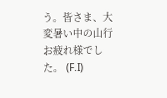う。皆さま、大変暑い中の山行お疲れ様でした。 (F.I)